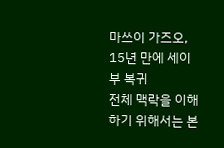마쓰이 가즈오, 15년 만에 세이부 복귀
전체 맥락을 이해하기 위해서는 본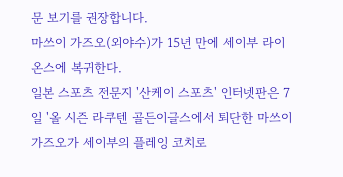문 보기를 권장합니다.
마쓰이 가즈오(외야수)가 15년 만에 세이부 라이온스에 복귀한다.
일본 스포츠 전문지 '산케이 스포츠' 인터넷판은 7일 '올 시즌 라쿠텐 골든이글스에서 퇴단한 마쓰이 가즈오가 세이부의 플레잉 코치로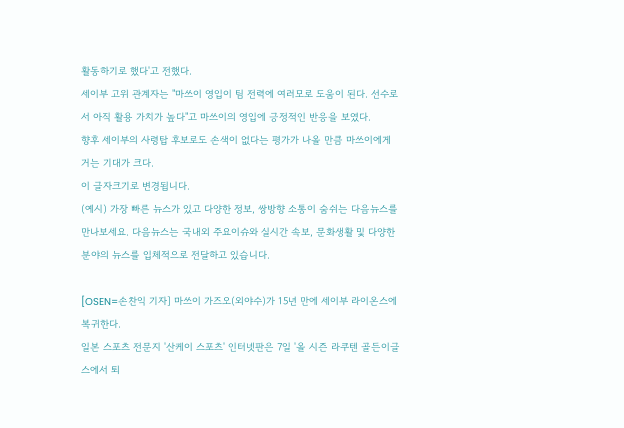활동하기로 했다'고 전했다.
세이부 고위 관계자는 "마쓰이 영입이 팀 전력에 여러모로 도움이 된다. 선수로서 아직 활용 가치가 높다"고 마쓰이의 영입에 긍정적인 반응을 보였다.
향후 세이부의 사령탑 후보로도 손색이 없다는 평가가 나올 만큼 마쓰이에게 거는 기대가 크다.
이 글자크기로 변경됩니다.
(예시) 가장 빠른 뉴스가 있고 다양한 정보, 쌍방향 소통이 숨쉬는 다음뉴스를 만나보세요. 다음뉴스는 국내외 주요이슈와 실시간 속보, 문화생활 및 다양한 분야의 뉴스를 입체적으로 전달하고 있습니다.

[OSEN=손찬익 기자] 마쓰이 가즈오(외야수)가 15년 만에 세이부 라이온스에 복귀한다.
일본 스포츠 전문지 '산케이 스포츠' 인터넷판은 7일 '올 시즌 라쿠텐 골든이글스에서 퇴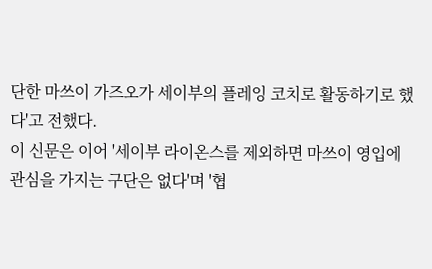단한 마쓰이 가즈오가 세이부의 플레잉 코치로 활동하기로 했다'고 전했다.
이 신문은 이어 '세이부 라이온스를 제외하면 마쓰이 영입에 관심을 가지는 구단은 없다'며 '협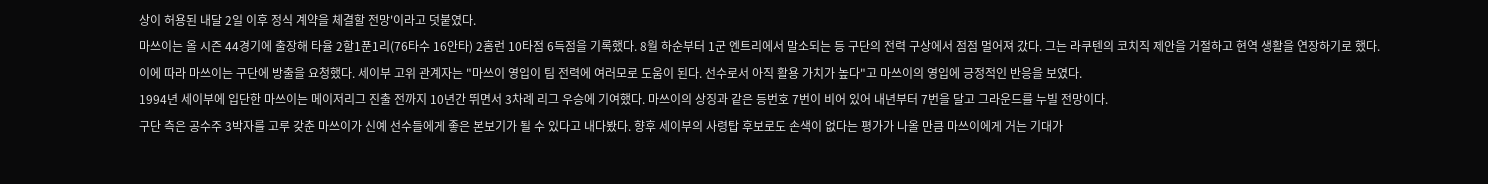상이 허용된 내달 2일 이후 정식 계약을 체결할 전망'이라고 덧붙였다.
마쓰이는 올 시즌 44경기에 출장해 타율 2할1푼1리(76타수 16안타) 2홈런 10타점 6득점을 기록했다. 8월 하순부터 1군 엔트리에서 말소되는 등 구단의 전력 구상에서 점점 멀어져 갔다. 그는 라쿠텐의 코치직 제안을 거절하고 현역 생활을 연장하기로 했다.
이에 따라 마쓰이는 구단에 방출을 요청했다. 세이부 고위 관계자는 "마쓰이 영입이 팀 전력에 여러모로 도움이 된다. 선수로서 아직 활용 가치가 높다"고 마쓰이의 영입에 긍정적인 반응을 보였다.
1994년 세이부에 입단한 마쓰이는 메이저리그 진출 전까지 10년간 뛰면서 3차례 리그 우승에 기여했다. 마쓰이의 상징과 같은 등번호 7번이 비어 있어 내년부터 7번을 달고 그라운드를 누빌 전망이다.
구단 측은 공수주 3박자를 고루 갖춘 마쓰이가 신예 선수들에게 좋은 본보기가 될 수 있다고 내다봤다. 향후 세이부의 사령탑 후보로도 손색이 없다는 평가가 나올 만큼 마쓰이에게 거는 기대가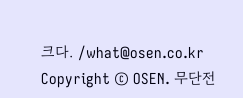크다. /what@osen.co.kr
Copyright © OSEN. 무단전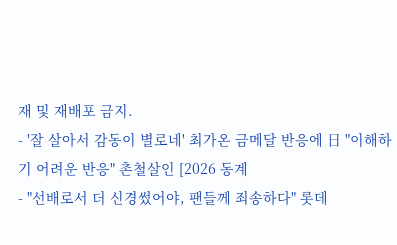재 및 재배포 금지.
- '잘 살아서 감동이 별로네' 최가온 금메달 반응에 日 "이해하기 어려운 반응" 촌철살인 [2026 동계
- "선배로서 더 신경썼어야, 팬들께 죄송하다" 롯데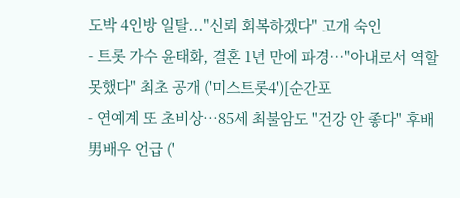도박 4인방 일탈..."신뢰 회복하겠다" 고개 숙인
- 트롯 가수 윤태화, 결혼 1년 만에 파경…"아내로서 역할 못했다" 최초 공개 ('미스트롯4')[순간포
- 연예계 또 초비상…85세 최불암도 "건강 안 좋다" 후배 男배우 언급 ('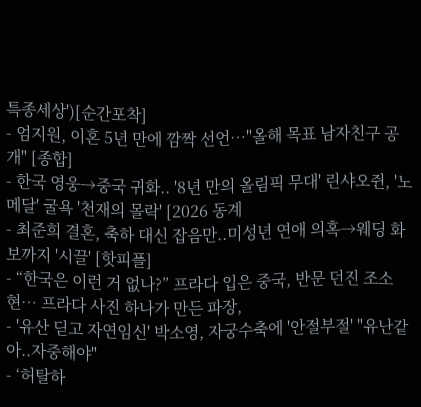특종세상')[순간포착]
- 엄지원, 이혼 5년 만에 깜짝 선언…"올해 목표 남자친구 공개" [종합]
- 한국 영웅→중국 귀화.. '8년 만의 올림픽 무대' 린샤오쥔, '노메달' 굴욕 '천재의 몰락' [2026 동계
- 최준희 결혼, 축하 대신 잡음만..미성년 연애 의혹→웨딩 화보까지 '시끌' [핫피플]
- “한국은 이런 거 없나?” 프라다 입은 중국, 반문 던진 조소현… 프라다 사진 하나가 만든 파장,
- '유산 딛고 자연임신' 박소영, 자궁수축에 '안절부절' "유난같아..자중해야"
- ‘허탈하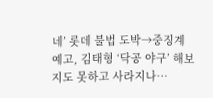네’ 롯데 불법 도박→중징계 예고, 김태형 ‘닥공 야구’ 해보지도 못하고 사라지나…